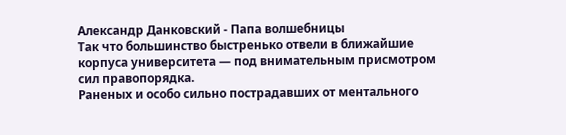Александр Данковский - Папа волшебницы
Так что большинство быстренько отвели в ближайшие корпуса университета — под внимательным присмотром сил правопорядка.
Раненых и особо сильно пострадавших от ментального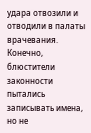удара отвозили и отводили в палаты врачевания. Конечно, блюстители законности пытались записывать имена, но не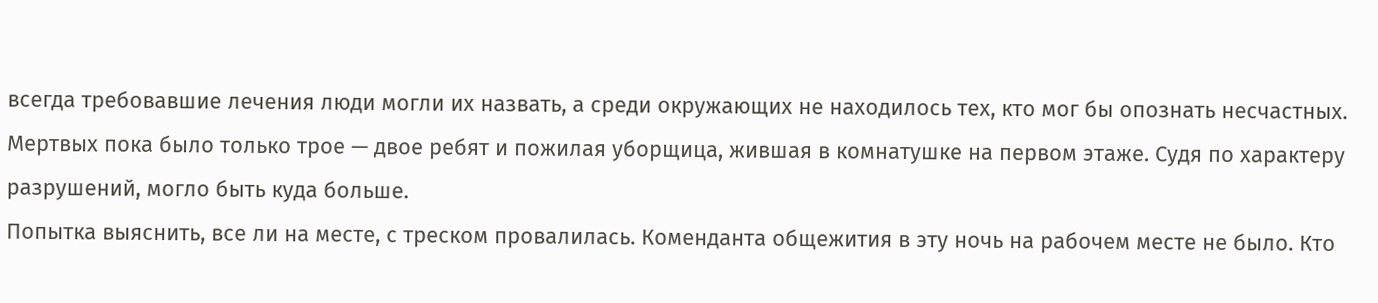всегда требовавшие лечения люди могли их назвать, а среди окружающих не находилось тех, кто мог бы опознать несчастных.
Мертвых пока было только трое — двое ребят и пожилая уборщица, жившая в комнатушке на первом этаже. Судя по характеру разрушений, могло быть куда больше.
Попытка выяснить, все ли на месте, с треском провалилась. Коменданта общежития в эту ночь на рабочем месте не было. Кто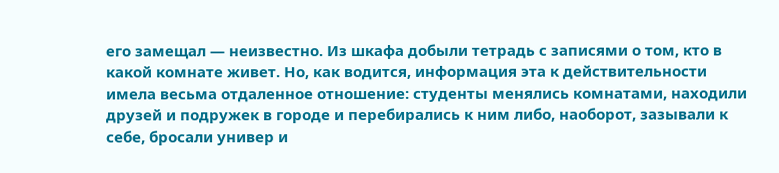его замещал — неизвестно. Из шкафа добыли тетрадь с записями о том, кто в какой комнате живет. Но, как водится, информация эта к действительности имела весьма отдаленное отношение: студенты менялись комнатами, находили друзей и подружек в городе и перебирались к ним либо, наоборот, зазывали к себе, бросали универ и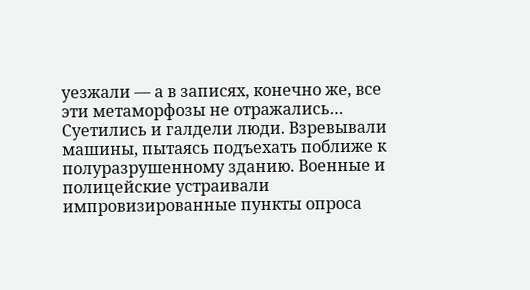уезжали — а в записях, конечно же, все эти метаморфозы не отражались…
Суетились и галдели люди. Взревывали машины, пытаясь подъехать поближе к полуразрушенному зданию. Военные и полицейские устраивали импровизированные пункты опроса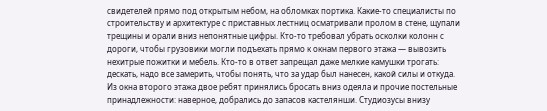свидетелей прямо под открытым небом, на обломках портика. Какие-то специалисты по строительству и архитектуре с приставных лестниц осматривали пролом в стене, щупали трещины и орали вниз непонятные цифры. Кто-то требовал убрать осколки колонн с дороги, чтобы грузовики могли подъехать прямо к окнам первого этажа — вывозить нехитрые пожитки и мебель. Кто-то в ответ запрещал даже мелкие камушки трогать: дескать, надо все замерить, чтобы понять, что за удар был нанесен, какой силы и откуда.
Из окна второго этажа двое ребят принялись бросать вниз одеяла и прочие постельные принадлежности: наверное, добрались до запасов кастелянши. Студиозусы внизу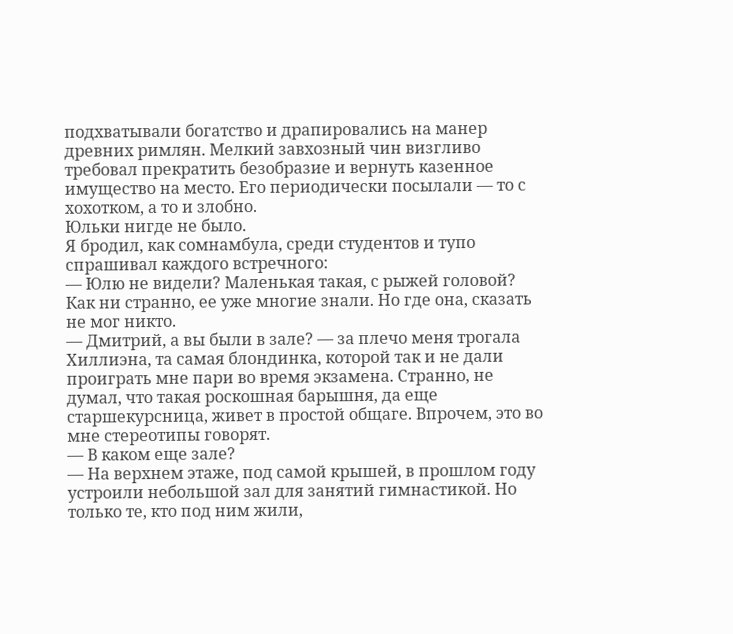подхватывали богатство и драпировались на манер древних римлян. Мелкий завхозный чин визгливо требовал прекратить безобразие и вернуть казенное имущество на место. Его периодически посылали — то с хохотком, а то и злобно.
Юльки нигде не было.
Я бродил, как сомнамбула, среди студентов и тупо спрашивал каждого встречного:
— Юлю не видели? Маленькая такая, с рыжей головой?
Как ни странно, ее уже многие знали. Но где она, сказать не мог никто.
— Дмитрий, а вы были в зале? — за плечо меня трогала Хиллиэна, та самая блондинка, которой так и не дали проиграть мне пари во время экзамена. Странно, не думал, что такая роскошная барышня, да еще старшекурсница, живет в простой общаге. Впрочем, это во мне стереотипы говорят.
— В каком еще зале?
— На верхнем этаже, под самой крышей, в прошлом году устроили небольшой зал для занятий гимнастикой. Но только те, кто под ним жили,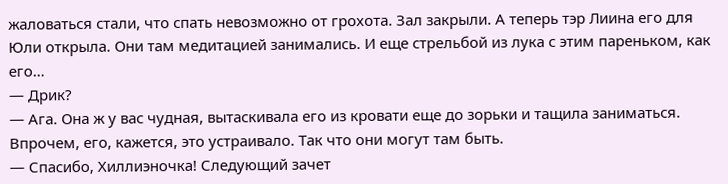жаловаться стали, что спать невозможно от грохота. Зал закрыли. А теперь тэр Лиина его для Юли открыла. Они там медитацией занимались. И еще стрельбой из лука с этим пареньком, как его…
— Дрик?
— Ага. Она ж у вас чудная, вытаскивала его из кровати еще до зорьки и тащила заниматься. Впрочем, его, кажется, это устраивало. Так что они могут там быть.
— Спасибо, Хиллиэночка! Следующий зачет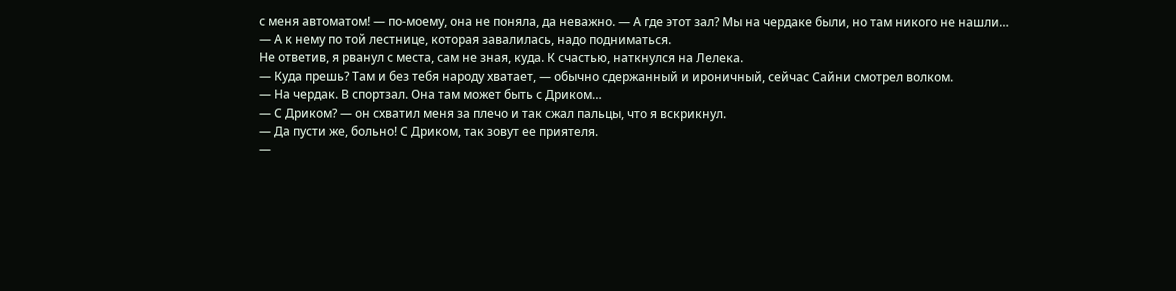с меня автоматом! — по-моему, она не поняла, да неважно. — А где этот зал? Мы на чердаке были, но там никого не нашли…
— А к нему по той лестнице, которая завалилась, надо подниматься.
Не ответив, я рванул с места, сам не зная, куда. К счастью, наткнулся на Лелека.
— Куда прешь? Там и без тебя народу хватает, — обычно сдержанный и ироничный, сейчас Сайни смотрел волком.
— На чердак. В спортзал. Она там может быть с Дриком…
— С Дриком? — он схватил меня за плечо и так сжал пальцы, что я вскрикнул.
— Да пусти же, больно! С Дриком, так зовут ее приятеля.
—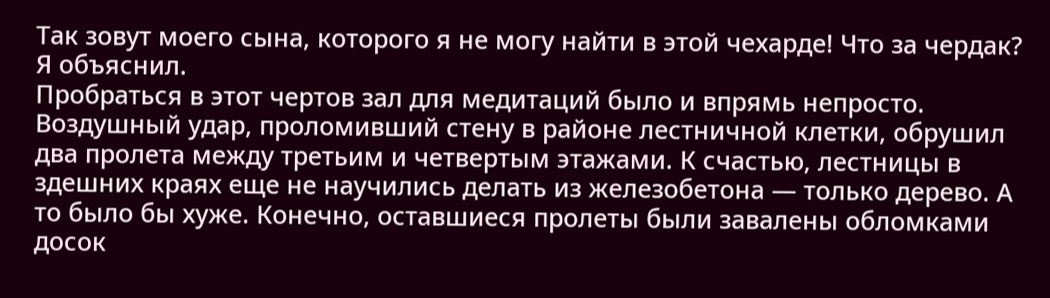Так зовут моего сына, которого я не могу найти в этой чехарде! Что за чердак?
Я объяснил.
Пробраться в этот чертов зал для медитаций было и впрямь непросто. Воздушный удар, проломивший стену в районе лестничной клетки, обрушил два пролета между третьим и четвертым этажами. К счастью, лестницы в здешних краях еще не научились делать из железобетона — только дерево. А то было бы хуже. Конечно, оставшиеся пролеты были завалены обломками досок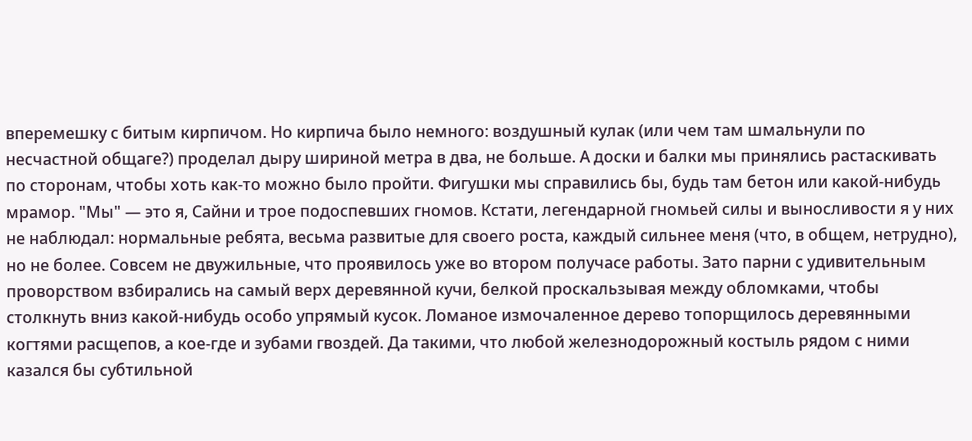вперемешку с битым кирпичом. Но кирпича было немного: воздушный кулак (или чем там шмальнули по несчастной общаге?) проделал дыру шириной метра в два, не больше. А доски и балки мы принялись растаскивать по сторонам, чтобы хоть как-то можно было пройти. Фигушки мы справились бы, будь там бетон или какой-нибудь мрамор. "Мы" — это я, Сайни и трое подоспевших гномов. Кстати, легендарной гномьей силы и выносливости я у них не наблюдал: нормальные ребята, весьма развитые для своего роста, каждый сильнее меня (что, в общем, нетрудно), но не более. Совсем не двужильные, что проявилось уже во втором получасе работы. Зато парни с удивительным проворством взбирались на самый верх деревянной кучи, белкой проскальзывая между обломками, чтобы столкнуть вниз какой-нибудь особо упрямый кусок. Ломаное измочаленное дерево топорщилось деревянными когтями расщепов, а кое-где и зубами гвоздей. Да такими, что любой железнодорожный костыль рядом с ними казался бы субтильной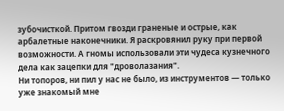зубочисткой. Притом гвозди граненые и острые, как арбалетные наконечники. Я раскровянил руку при первой возможности. А гномы использовали эти чудеса кузнечного дела как зацепки для "дроволазания".
Ни топоров, ни пил у нас не было, из инструментов — только уже знакомый мне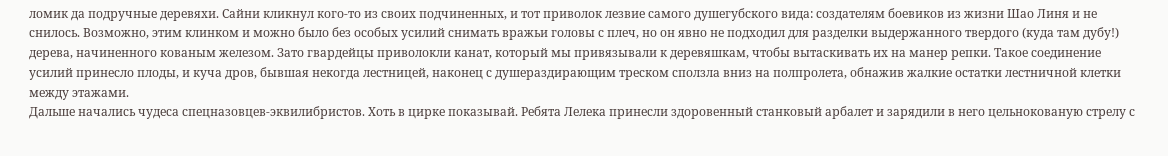ломик да подручные деревяхи. Сайни кликнул кого-то из своих подчиненных, и тот приволок лезвие самого душегубского вида: создателям боевиков из жизни Шао Линя и не снилось. Возможно, этим клинком и можно было без особых усилий снимать вражьи головы с плеч, но он явно не подходил для разделки выдержанного твердого (куда там дубу!) дерева, начиненного кованым железом. Зато гвардейцы приволокли канат, который мы привязывали к деревяшкам, чтобы вытаскивать их на манер репки. Такое соединение усилий принесло плоды, и куча дров, бывшая некогда лестницей, наконец с душераздирающим треском сползла вниз на полпролета, обнажив жалкие остатки лестничной клетки между этажами.
Дальше начались чудеса спецназовцев-эквилибристов. Хоть в цирке показывай. Ребята Лелека принесли здоровенный станковый арбалет и зарядили в него цельнокованую стрелу с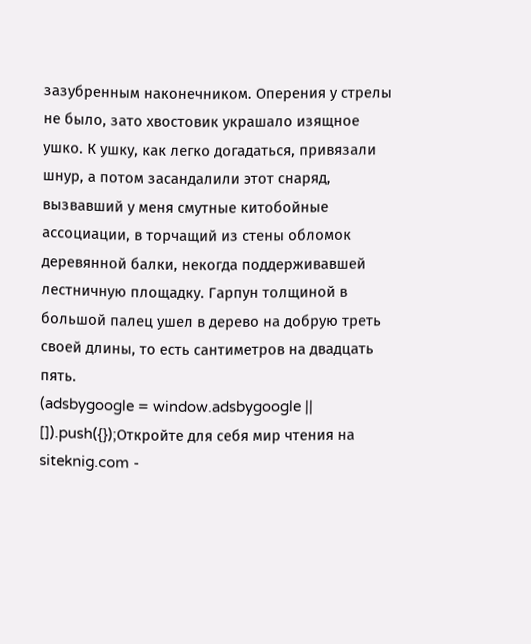зазубренным наконечником. Оперения у стрелы не было, зато хвостовик украшало изящное ушко. К ушку, как легко догадаться, привязали шнур, а потом засандалили этот снаряд, вызвавший у меня смутные китобойные ассоциации, в торчащий из стены обломок деревянной балки, некогда поддерживавшей лестничную площадку. Гарпун толщиной в большой палец ушел в дерево на добрую треть своей длины, то есть сантиметров на двадцать пять.
(adsbygoogle = window.adsbygoogle || []).push({});Откройте для себя мир чтения на siteknig.com -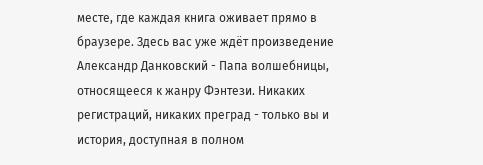месте, где каждая книга оживает прямо в браузере. Здесь вас уже ждёт произведение Александр Данковский - Папа волшебницы, относящееся к жанру Фэнтези. Никаких регистраций, никаких преград - только вы и история, доступная в полном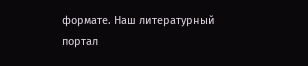формате. Наш литературный портал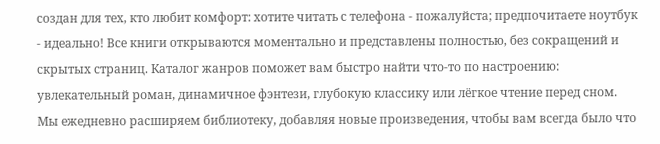создан для тех, кто любит комфорт: хотите читать с телефона - пожалуйста; предпочитаете ноутбук - идеально! Все книги открываются моментально и представлены полностью, без сокращений и скрытых страниц. Каталог жанров поможет вам быстро найти что-то по настроению: увлекательный роман, динамичное фэнтези, глубокую классику или лёгкое чтение перед сном. Мы ежедневно расширяем библиотеку, добавляя новые произведения, чтобы вам всегда было что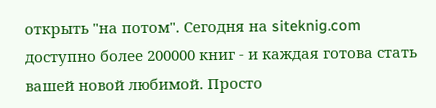открыть "на потом". Сегодня на siteknig.com доступно более 200000 книг - и каждая готова стать вашей новой любимой. Просто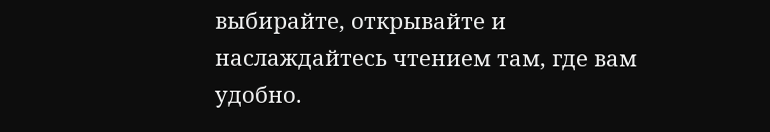выбирайте, открывайте и наслаждайтесь чтением там, где вам удобно.